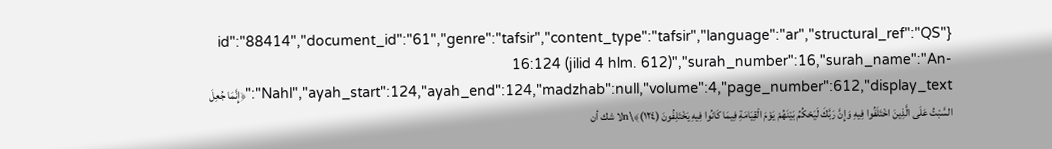{"id":"88414","document_id":"61","genre":"tafsir","content_type":"tafsir","language":"ar","structural_ref":"QS 16:124 (jilid 4 hlm. 612)","surah_number":16,"surah_name":"An-Nahl","ayah_start":124,"ayah_end":124,"madzhab":null,"volume":4,"page_number":612,"display_text":"﴿إِنَّمَا جُعِلَ السَّبْتُ عَلَى الَّذِينَ اخْتَلَفُوا فِيهِ وَإِنَّ رَبَّكَ لَيَحْكُمُ بَيْنَهُمْ يَوْمَ الْقِيَامَةِ فِيمَا كَانُوا فِيهِ يَخْتَلِفُونَ (١٢٤)﴾\nلا شك أن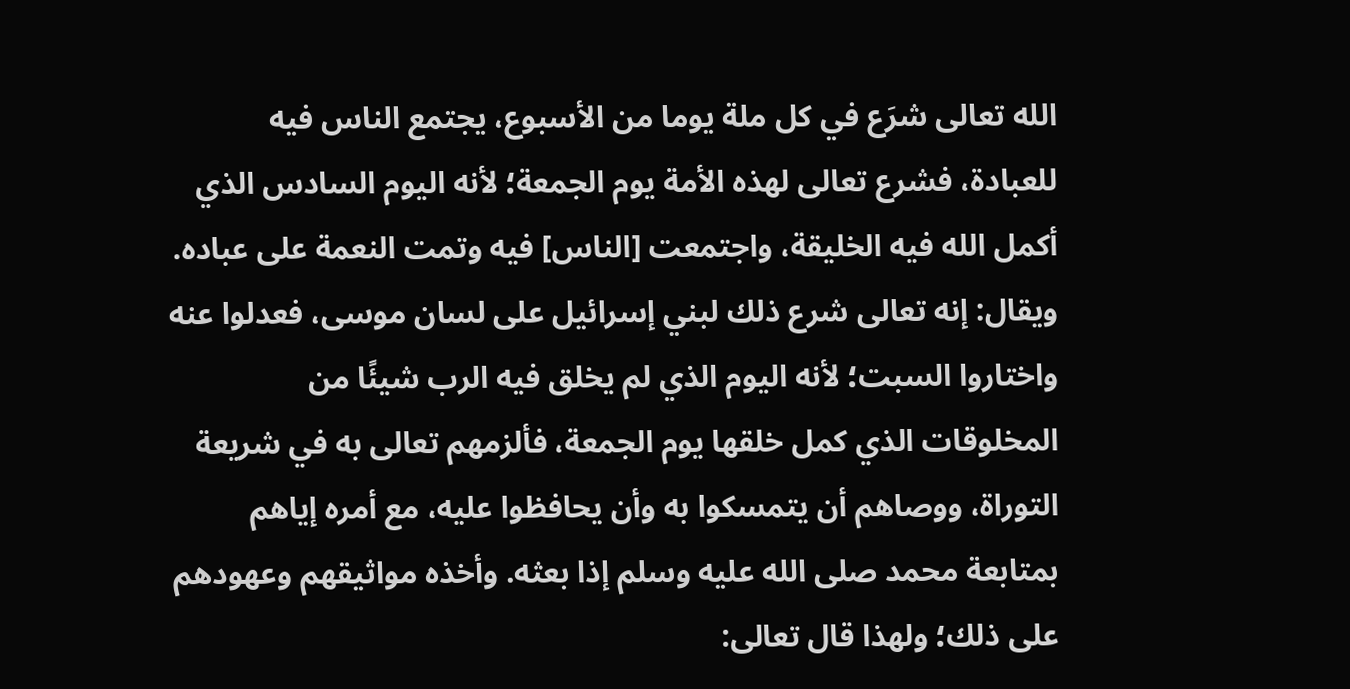الله تعالى شرَع في كل ملة يوما من الأسبوع، يجتمع الناس فيه للعبادة، فشرع تعالى لهذه الأمة يوم الجمعة؛ لأنه اليوم السادس الذي أكمل الله فيه الخليقة، واجتمعت [الناس] فيه وتمت النعمة على عباده. ويقال: إنه تعالى شرع ذلك لبني إسرائيل على لسان موسى، فعدلوا عنه واختاروا السبت؛ لأنه اليوم الذي لم يخلق فيه الرب شيئًا من المخلوقات الذي كمل خلقها يوم الجمعة، فألزمهم تعالى به في شريعة التوراة، ووصاهم أن يتمسكوا به وأن يحافظوا عليه، مع أمره إياهم بمتابعة محمد صلى الله عليه وسلم إذا بعثه. وأخذه مواثيقهم وعهودهم على ذلك؛ ولهذا قال تعالى: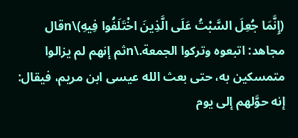(إِنَّمَا جُعِلَ السَّبْتُ عَلَى الَّذِينَ اخْتَلَفُوا فِيهِ)\nقال مجاهد: اتبعوه وتركوا الجمعة.\nثم إنهم لم يزالوا متمسكين به، حتى بعث الله عيسى ابن مريم، فيقال: إنه حوَّلهم إلى يوم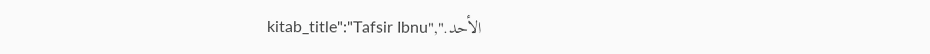الأحد.","kitab_title":"Tafsir Ibnu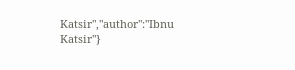Katsir","author":"Ibnu Katsir"}